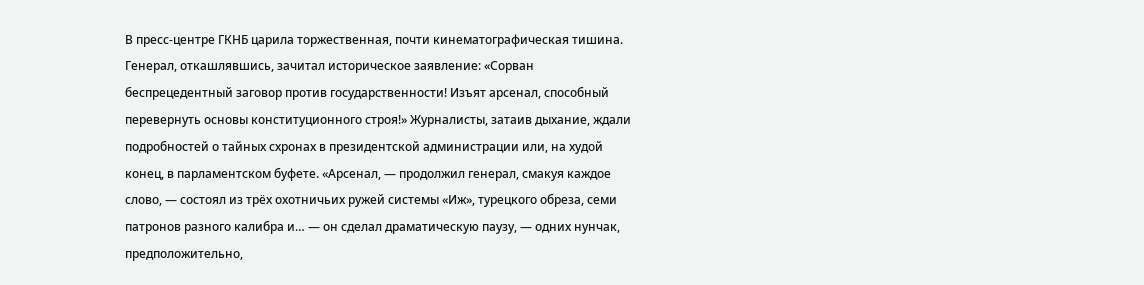В пресс-центре ГКНБ царила торжественная, почти кинематографическая тишина. Генерал, откашлявшись, зачитал историческое заявление: «Сорван беспрецедентный заговор против государственности! Изъят арсенал, способный перевернуть основы конституционного строя!» Журналисты, затаив дыхание, ждали подробностей о тайных схронах в президентской администрации или, на худой конец, в парламентском буфете. «Арсенал, — продолжил генерал, смакуя каждое слово, — состоял из трёх охотничьих ружей системы «Иж», турецкого обреза, семи патронов разного калибра и… — он сделал драматическую паузу, — одних нунчак, предположительно,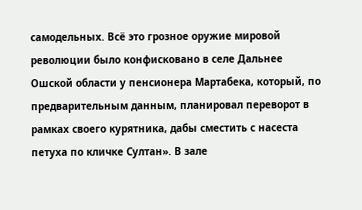самодельных. Всё это грозное оружие мировой революции было конфисковано в селе Дальнее Ошской области у пенсионера Мартабека, который, по предварительным данным, планировал переворот в рамках своего курятника, дабы сместить с насеста петуха по кличке Султан». В зале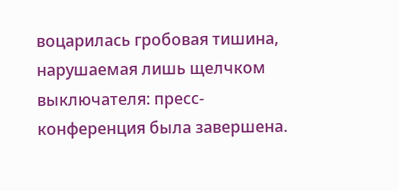воцарилась гробовая тишина, нарушаемая лишь щелчком выключателя: пресс-конференция была завершена.